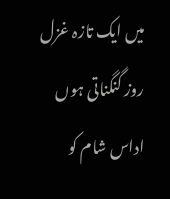میں ایک تازہ غزل روز گنگناتی ہوں
اداس شام کو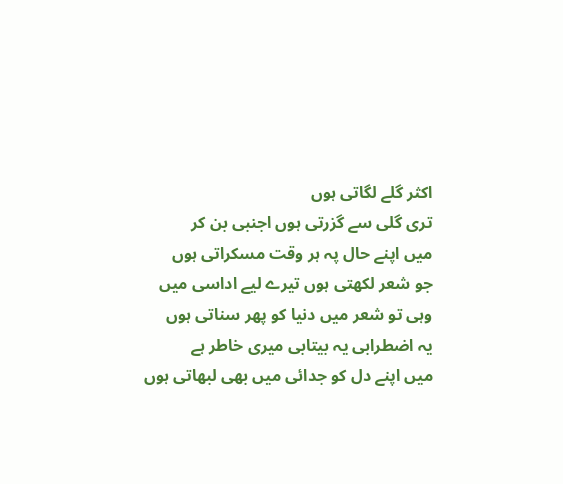اکثر گلے لگاتی ہوں
تری گلی سے گزرتی ہوں اجنبی بن کر
میں اپنے حال پہ ہر وقت مسکراتی ہوں
جو شعر لکھتی ہوں تیرے لیے اداسی میں
وہی تو شعر میں دنیا کو پھر سناتی ہوں
یہ اضطرابی یہ بیتابی میری خاطر ہے
میں اپنے دل کو جدائی میں بھی لبھاتی ہوں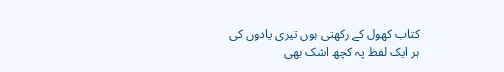کتاب کھول کے رکھتی ہوں تیری یادوں کی
ہر ایک لفظ پہ کچھ اشک بھی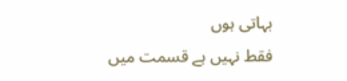بہاتی ہوں
فقط نہیں ہے قسمت میں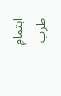اہتمامِ طرب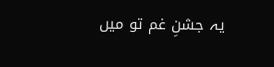یہ جشنِ غم تو میں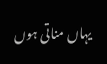یہاں مناتی ہوں